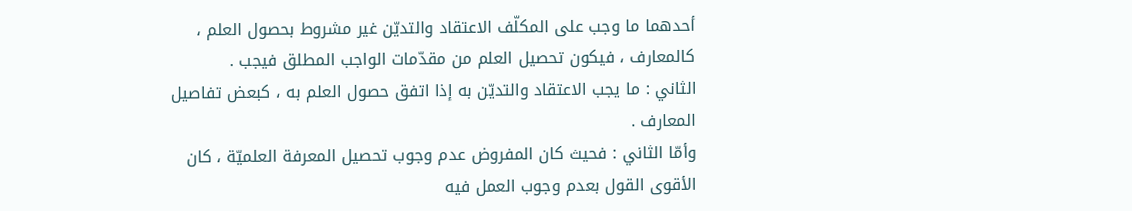أحدهما ما وجب على المكلّف الاعتقاد والتديّن غير مشروط بحصول العلم ، كالمعارف ، فيكون تحصيل العلم من مقدّمات الواجب المطلق فيجب .
الثاني : ما يجب الاعتقاد والتديّن به إذا اتفق حصول العلم به ، كبعض تفاصيل المعارف .
وأمّا الثاني : فحيث كان المفروض عدم وجوب تحصيل المعرفة العلميّة ، كان الأقوى القول بعدم وجوب العمل فيه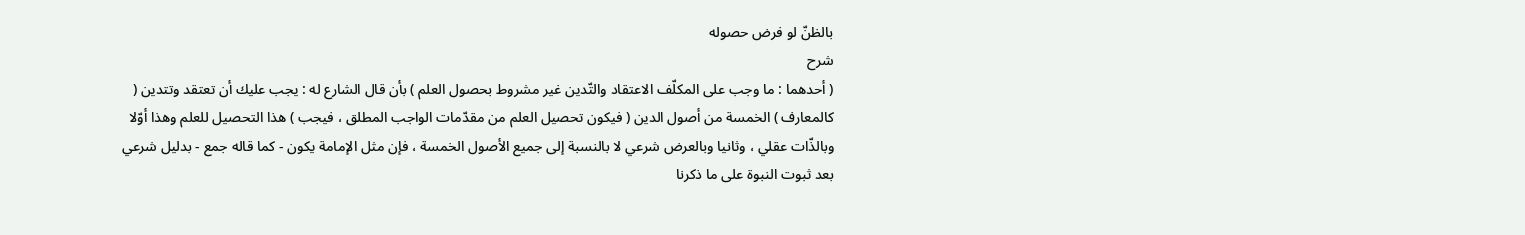بالظنّ لو فرض حصوله
شرح
( أحدهما : ما وجب على المكلّف الاعتقاد والتّدين غير مشروط بحصول العلم ) بأن قال الشارع له : يجب عليك أن تعتقد وتتدين ( كالمعارف ) الخمسة من أصول الدين ( فيكون تحصيل العلم من مقدّمات الواجب المطلق ، فيجب ) هذا التحصيل للعلم وهذا أوّلا وبالذّات عقلي ، وثانيا وبالعرض شرعي لا بالنسبة إلى جميع الأصول الخمسة ، فإن مثل الإمامة يكون - كما قاله جمع - بدليل شرعي بعد ثبوت النبوة على ما ذكرنا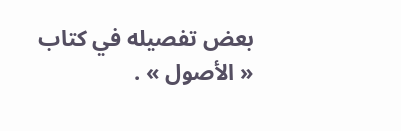بعض تفصيله في كتاب « الأصول » .